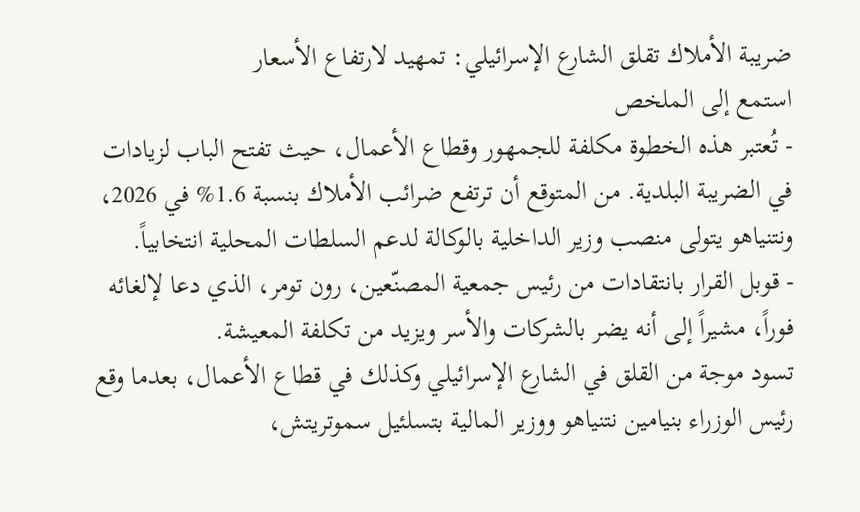ضريبة الأملاك تقلق الشارع الإسرائيلي: تمهيد لارتفاع الأسعار
استمع إلى الملخص
- تُعتبر هذه الخطوة مكلفة للجمهور وقطاع الأعمال، حيث تفتح الباب لزيادات في الضريبة البلدية. من المتوقع أن ترتفع ضرائب الأملاك بنسبة 1.6% في 2026، ونتنياهو يتولى منصب وزير الداخلية بالوكالة لدعم السلطات المحلية انتخابياً.
- قوبل القرار بانتقادات من رئيس جمعية المصنّعين، رون تومر، الذي دعا لإلغائه فوراً، مشيراً إلى أنه يضر بالشركات والأسر ويزيد من تكلفة المعيشة.
تسود موجة من القلق في الشارع الإسرائيلي وكذلك في قطاع الأعمال، بعدما وقع رئيس الوزراء بنيامين نتنياهو ووزير المالية بتسلئيل سموتريتش،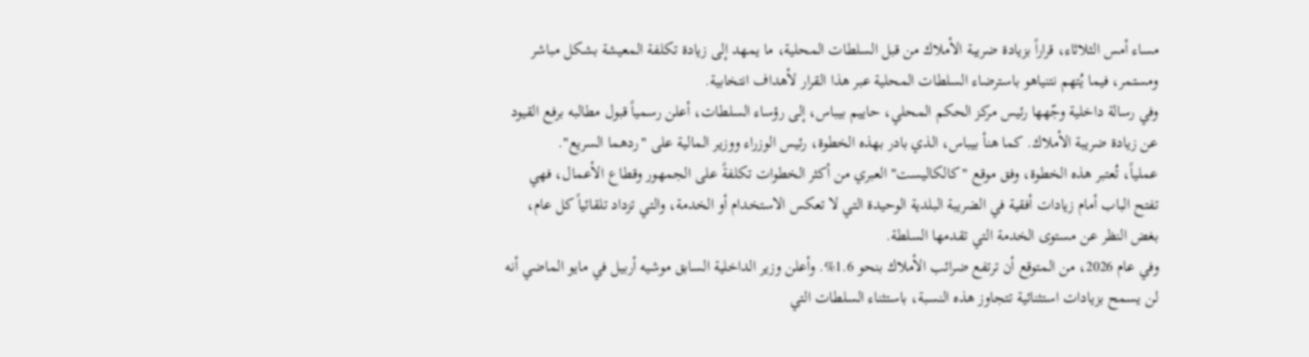مساء أمس الثلاثاء، قراراً بزيادة ضريبة الأملاك من قبل السلطات المحلية، ما يمهد إلى زيادة تكلفة المعيشة بشكل مباشر ومستمر، فيما يُتهم نتنياهو باسترضاء السلطات المحلية عبر هذا القرار لأهداف انتخابية.
وفي رسالة داخلية وجّهها رئيس مركز الحكم المحلي، حاييم بيباس، إلى رؤساء السلطات، أعلن رسمياً قبول مطالبه برفع القيود عن زيادة ضريبة الأملاك. كما هنأ بيباس، الذي بادر بهذه الخطوة، رئيس الوزراء ووزير المالية على "ردهما السريع".
عملياً، تُعتبر هذه الخطوة، وفق موقع "كالكاليست" العبري من أكثر الخطوات تكلفةً على الجمهور وقطاع الأعمال، فهي تفتح الباب أمام زيادات أفقية في الضريبة البلدية الوحيدة التي لا تعكس الاستخدام أو الخدمة، والتي تزداد تلقائياً كل عام، بغض النظر عن مستوى الخدمة التي تقدمها السلطة.
وفي عام 2026، من المتوقع أن ترتفع ضرائب الأملاك بنحو 1.6%. وأعلن وزير الداخلية السابق موشيه أربيل في مايو الماضي أنه لن يسمح بزيادات استثنائية تتجاوز هذه النسبة، باستثناء السلطات التي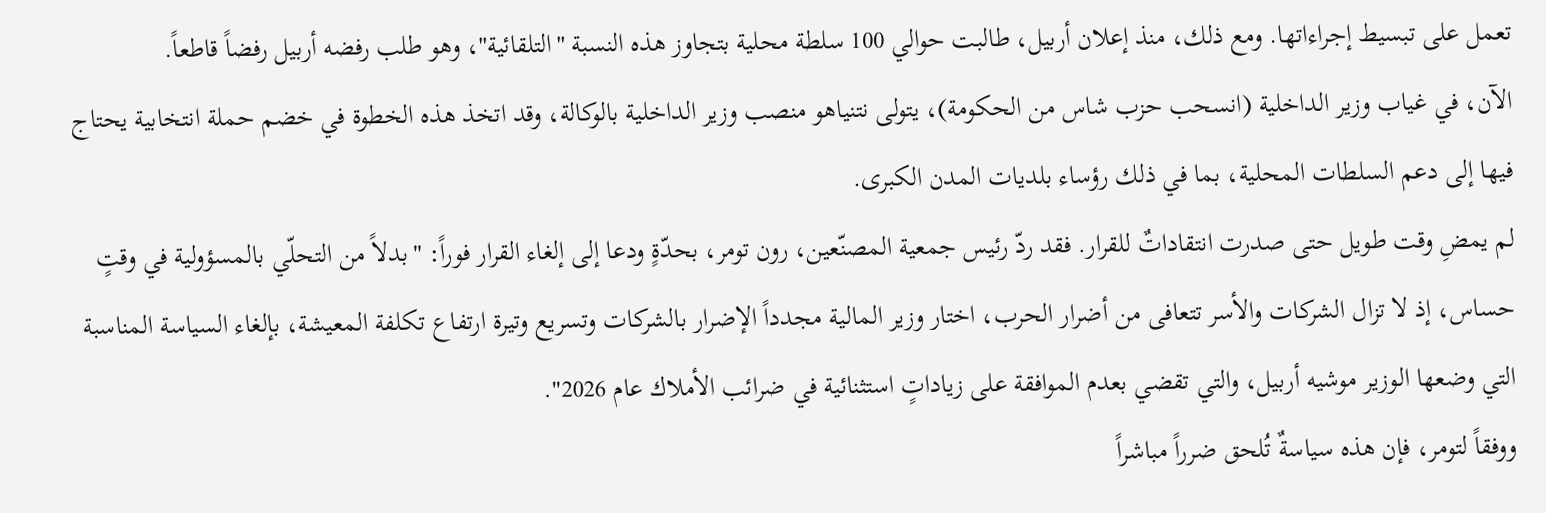تعمل على تبسيط إجراءاتها. ومع ذلك، منذ إعلان أربيل، طالبت حوالي 100 سلطة محلية بتجاوز هذه النسبة "التلقائية"، وهو طلب رفضه أربيل رفضاً قاطعاً.
الآن، في غياب وزير الداخلية (انسحب حزب شاس من الحكومة)، يتولى نتنياهو منصب وزير الداخلية بالوكالة، وقد اتخذ هذه الخطوة في خضم حملة انتخابية يحتاج فيها إلى دعم السلطات المحلية، بما في ذلك رؤساء بلديات المدن الكبرى.
لم يمضِ وقت طويل حتى صدرت انتقاداتٌ للقرار. فقد ردّ رئيس جمعية المصنّعين، رون تومر، بحدّةٍ ودعا إلى إلغاء القرار فوراً: "بدلاً من التحلّي بالمسؤولية في وقتٍ حساس، إذ لا تزال الشركات والأسر تتعافى من أضرار الحرب، اختار وزير المالية مجدداً الإضرار بالشركات وتسريع وتيرة ارتفاع تكلفة المعيشة، بإلغاء السياسة المناسبة التي وضعها الوزير موشيه أربيل، والتي تقضي بعدم الموافقة على زياداتٍ استثنائية في ضرائب الأملاك عام 2026".
ووفقاً لتومر، فإن هذه سياسةٌ تُلحق ضرراً مباشراً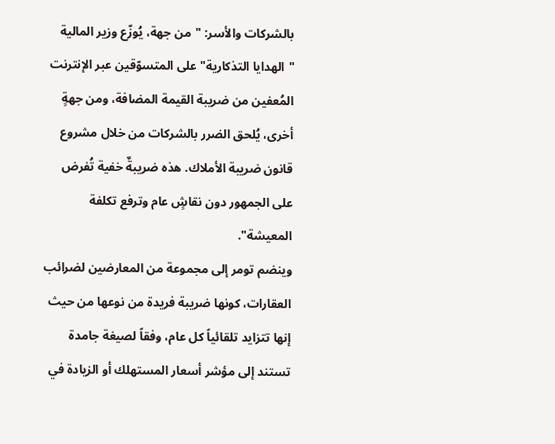بالشركات والأسر: "من جهة، يُوزّع وزير المالية "الهدايا التذكارية" على المتسوّقين عبر الإنترنت المُعفين من ضريبة القيمة المضافة، ومن جهةٍ أخرى، يُلحق الضرر بالشركات من خلال مشروع قانون ضريبة الأملاك. هذه ضريبةٌ خفية تُفرض على الجمهور دون نقاشٍ عام وترفع تكلفة المعيشة".
وينضم تومر إلى مجموعة من المعارضين لضرائب العقارات، كونها ضريبة فريدة من نوعها من حيث إنها تتزايد تلقائياً كل عام، وفقاً لصيغة جامدة تستند إلى مؤشر أسعار المستهلك أو الزيادة في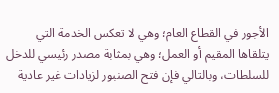الأجور في القطاع العام؛ وهي لا تعكس الخدمة التي يتلقاها المقيم أو العمل؛ وهي بمثابة مصدر رئيسي للدخل للسلطات، وبالتالي فإن فتح الصنبور لزيادات غير عادية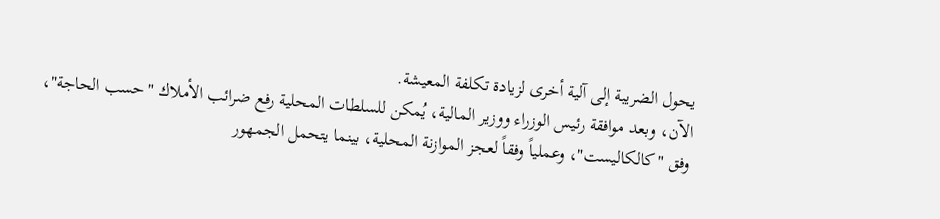يحول الضريبة إلى آلية أخرى لزيادة تكلفة المعيشة.
الآن، وبعد موافقة رئيس الوزراء ووزير المالية، يُمكن للسلطات المحلية رفع ضرائب الأملاك "حسب الحاجة"، وفق "كالكاليست"، وعملياً وفقاً لعجز الموازنة المحلية، بينما يتحمل الجمهور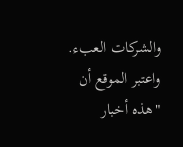والشركات العبء. واعتبر الموقع أن "هذه أخبار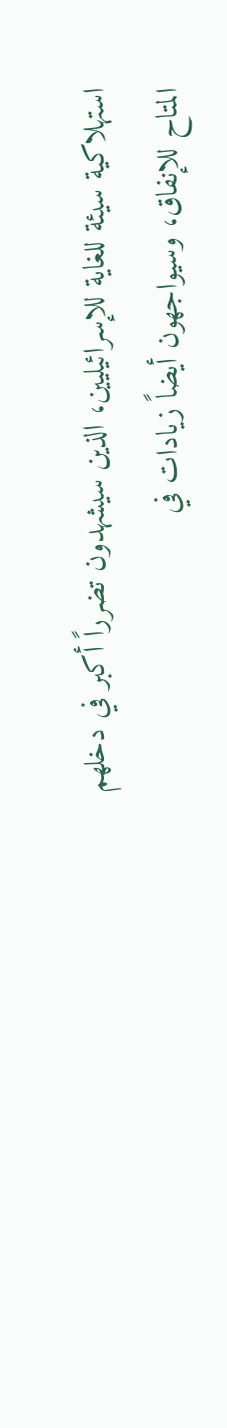استهلاكية سيئة للغاية للإسرائيليين، الذين سيشهدون تضرراً أكبر في دخلهم المتاح للإنفاق، وسيواجهون أيضاً زيادات في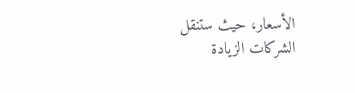الأسعار، حيث ستنقل الشركات الزيادة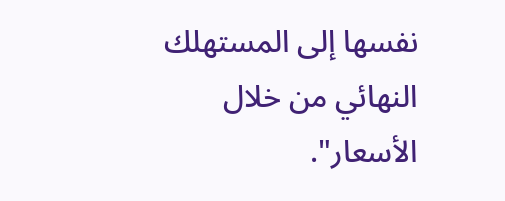نفسها إلى المستهلك النهائي من خلال الأسعار".